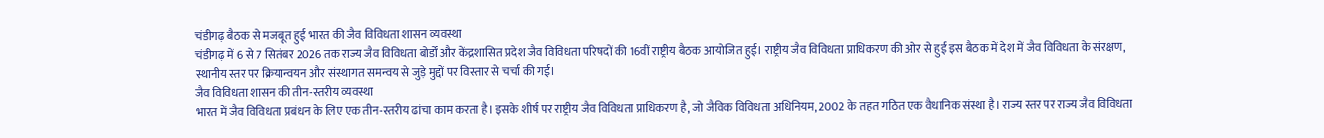चंडीगढ़ बैठक से मजबूत हुई भारत की जैव विविधता शासन व्यवस्था
चंडीगढ़ में 6 से 7 सितंबर 2026 तक राज्य जैव विविधता बोर्डों और केंद्रशासित प्रदेश जैव विविधता परिषदों की 16वीं राष्ट्रीय बैठक आयोजित हुई। राष्ट्रीय जैव विविधता प्राधिकरण की ओर से हुई इस बैठक में देश में जैव विविधता के संरक्षण, स्थानीय स्तर पर क्रियान्वयन और संस्थागत समन्वय से जुड़े मुद्दों पर विस्तार से चर्चा की गई।
जैव विविधता शासन की तीन-स्तरीय व्यवस्था
भारत में जैव विविधता प्रबंधन के लिए एक तीन-स्तरीय ढांचा काम करता है। इसके शीर्ष पर राष्ट्रीय जैव विविधता प्राधिकरण है, जो जैविक विविधता अधिनियम, 2002 के तहत गठित एक वैधानिक संस्था है। राज्य स्तर पर राज्य जैव विविधता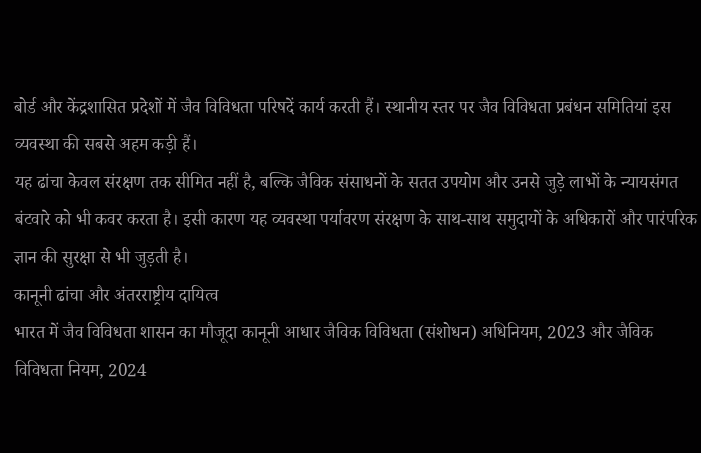बोर्ड और केंद्रशासित प्रदेशों में जैव विविधता परिषदें कार्य करती हैं। स्थानीय स्तर पर जैव विविधता प्रबंधन समितियां इस व्यवस्था की सबसे अहम कड़ी हैं।
यह ढांचा केवल संरक्षण तक सीमित नहीं है, बल्कि जैविक संसाधनों के सतत उपयोग और उनसे जुड़े लाभों के न्यायसंगत बंटवारे को भी कवर करता है। इसी कारण यह व्यवस्था पर्यावरण संरक्षण के साथ-साथ समुदायों के अधिकारों और पारंपरिक ज्ञान की सुरक्षा से भी जुड़ती है।
कानूनी ढांचा और अंतरराष्ट्रीय दायित्व
भारत में जैव विविधता शासन का मौजूदा कानूनी आधार जैविक विविधता (संशोधन) अधिनियम, 2023 और जैविक विविधता नियम, 2024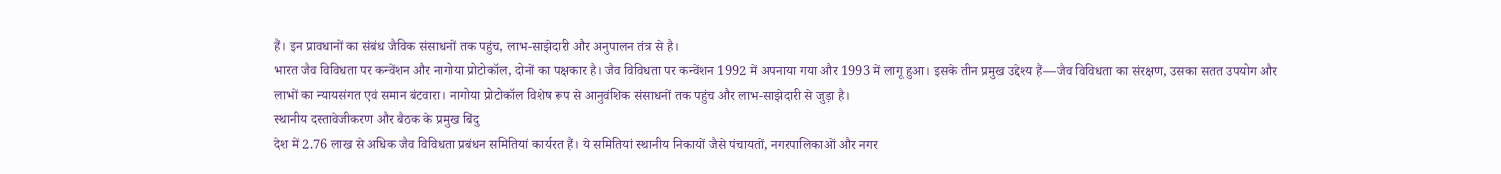हैं। इन प्रावधानों का संबंध जैविक संसाधनों तक पहुंच, लाभ-साझेदारी और अनुपालन तंत्र से है।
भारत जैव विविधता पर कन्वेंशन और नागोया प्रोटोकॉल, दोनों का पक्षकार है। जैव विविधता पर कन्वेंशन 1992 में अपनाया गया और 1993 में लागू हुआ। इसके तीन प्रमुख उद्देश्य हैं—जैव विविधता का संरक्षण, उसका सतत उपयोग और लाभों का न्यायसंगत एवं समान बंटवारा। नागोया प्रोटोकॉल विशेष रूप से आनुवंशिक संसाधनों तक पहुंच और लाभ-साझेदारी से जुड़ा है।
स्थानीय दस्तावेजीकरण और बैठक के प्रमुख बिंदु
देश में 2.76 लाख से अधिक जैव विविधता प्रबंधन समितियां कार्यरत हैं। ये समितियां स्थानीय निकायों जैसे पंचायतों, नगरपालिकाओं और नगर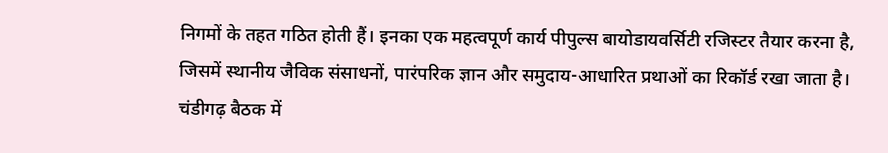निगमों के तहत गठित होती हैं। इनका एक महत्वपूर्ण कार्य पीपुल्स बायोडायवर्सिटी रजिस्टर तैयार करना है, जिसमें स्थानीय जैविक संसाधनों, पारंपरिक ज्ञान और समुदाय-आधारित प्रथाओं का रिकॉर्ड रखा जाता है।
चंडीगढ़ बैठक में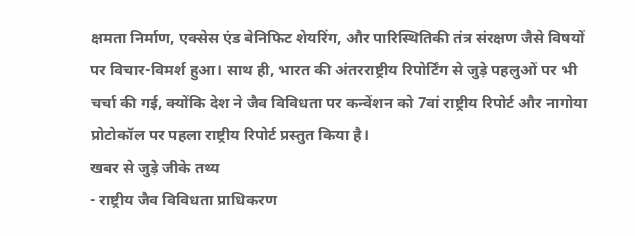क्षमता निर्माण, एक्सेस एंड बेनिफिट शेयरिंग, और पारिस्थितिकी तंत्र संरक्षण जैसे विषयों पर विचार-विमर्श हुआ। साथ ही, भारत की अंतरराष्ट्रीय रिपोर्टिंग से जुड़े पहलुओं पर भी चर्चा की गई, क्योंकि देश ने जैव विविधता पर कन्वेंशन को 7वां राष्ट्रीय रिपोर्ट और नागोया प्रोटोकॉल पर पहला राष्ट्रीय रिपोर्ट प्रस्तुत किया है।
खबर से जुड़े जीके तथ्य
- राष्ट्रीय जैव विविधता प्राधिकरण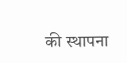की स्थापना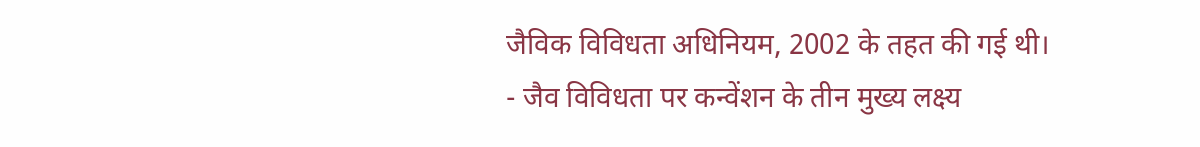जैविक विविधता अधिनियम, 2002 के तहत की गई थी।
- जैव विविधता पर कन्वेंशन के तीन मुख्य लक्ष्य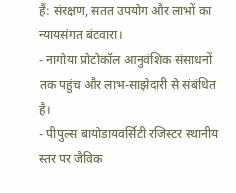हैं: संरक्षण, सतत उपयोग और लाभों का न्यायसंगत बंटवारा।
- नागोया प्रोटोकॉल आनुवंशिक संसाधनों तक पहुंच और लाभ-साझेदारी से संबंधित है।
- पीपुल्स बायोडायवर्सिटी रजिस्टर स्थानीय स्तर पर जैविक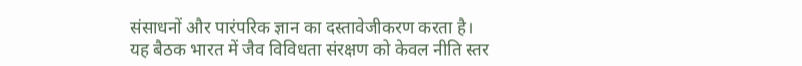संसाधनों और पारंपरिक ज्ञान का दस्तावेजीकरण करता है।
यह बैठक भारत में जैव विविधता संरक्षण को केवल नीति स्तर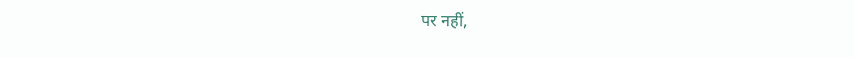पर नहीं,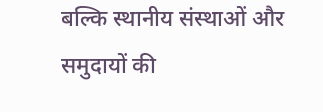बल्कि स्थानीय संस्थाओं और समुदायों की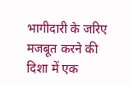भागीदारी के जरिए मजबूत करने की दिशा में एक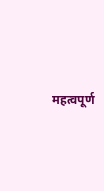महत्वपूर्ण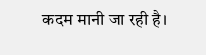कदम मानी जा रही है।